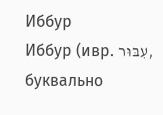Иббур
Иббур (ивр. עִבּוּר, буквально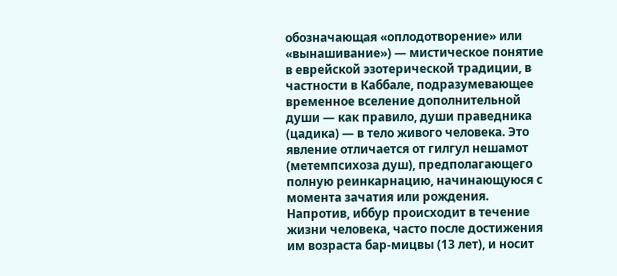обозначающая «оплодотворение» или «вынашивание») — мистическое понятие в еврейской эзотерической традиции, в частности в Каббале, подразумевающее временное вселение дополнительной души — как правило, души праведника (цадика) — в тело живого человека. Это явление отличается от гилгул нешамот (метемпсихоза душ), предполагающего полную реинкарнацию, начинающуюся с момента зачатия или рождения. Напротив, иббур происходит в течение жизни человека, часто после достижения им возраста бар-мицвы (13 лет), и носит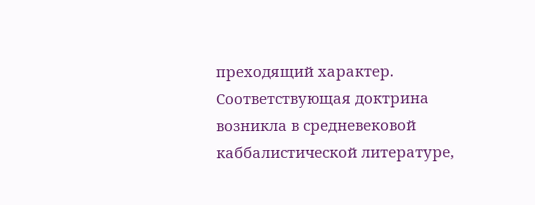преходящий характер. Соответствующая доктрина возникла в средневековой каббалистической литературе,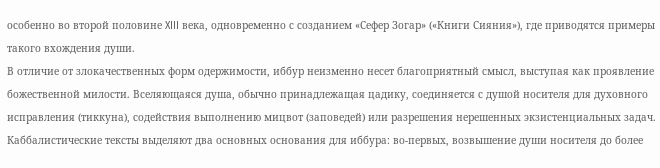особенно во второй половине XIII века, одновременно с созданием «Сефер Зогар» («Книги Сияния»), где приводятся примеры такого вхождения души.
В отличие от злокачественных форм одержимости, иббур неизменно несет благоприятный смысл, выступая как проявление божественной милости. Вселяющаяся душа, обычно принадлежащая цадику, соединяется с душой носителя для духовного исправления (тиккуна), содействия выполнению мицвот (заповедей) или разрешения нерешенных экзистенциальных задач. Каббалистические тексты выделяют два основных основания для иббура: во-первых, возвышение души носителя до более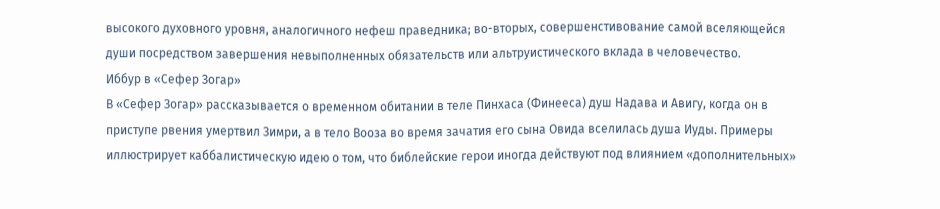высокого духовного уровня, аналогичного нефеш праведника; во-вторых, совершенстивование самой вселяющейся души посредством завершения невыполненных обязательств или альтруистического вклада в человечество.
Иббур в «Сефер Зогар»
В «Сефер Зогар» рассказывается о временном обитании в теле Пинхаса (Финееса) душ Надава и Авигу, когда он в приступе рвения умертвил Зимри, а в тело Вооза во время зачатия его сына Овида вселилась душа Иуды. Примеры иллюстрирует каббалистическую идею о том, что библейские герои иногда действуют под влиянием «дополнительных»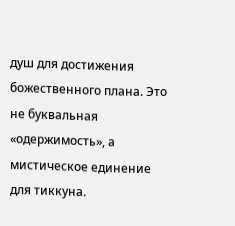душ для достижения божественного плана. Это не буквальная «одержимость», а мистическое единение для тиккуна.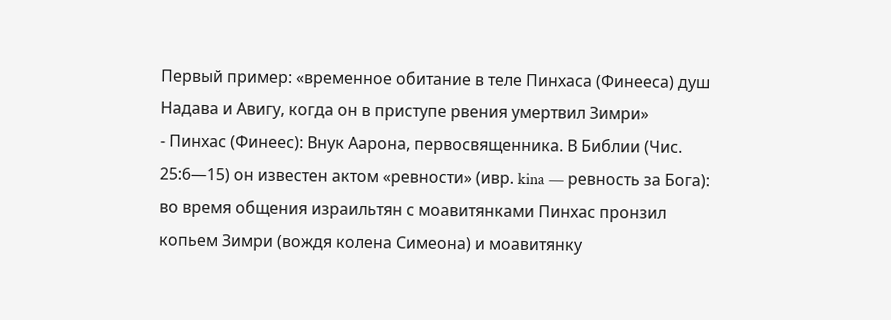Первый пример: «временное обитание в теле Пинхаса (Финееса) душ Надава и Авигу, когда он в приступе рвения умертвил Зимри»
- Пинхас (Финеес): Внук Аарона, первосвященника. В Библии (Чис. 25:6—15) он известен актом «ревности» (ивр. kina — ревность за Бога): во время общения израильтян с моавитянками Пинхас пронзил копьем Зимри (вождя колена Симеона) и моавитянку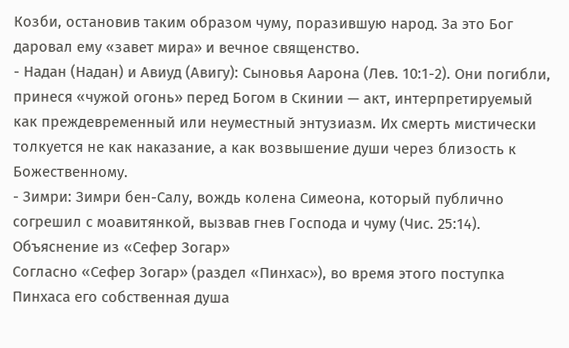Козби, остановив таким образом чуму, поразившую народ. За это Бог даровал ему «завет мира» и вечное священство.
- Надан (Надан) и Авиуд (Авигу): Сыновья Аарона (Лев. 10:1-2). Они погибли, принеся «чужой огонь» перед Богом в Скинии — акт, интерпретируемый как преждевременный или неуместный энтузиазм. Их смерть мистически толкуется не как наказание, а как возвышение души через близость к Божественному.
- Зимри: Зимри бен-Салу, вождь колена Симеона, который публично согрешил с моавитянкой, вызвав гнев Господа и чуму (Чис. 25:14).
Объяснение из «Сефер Зогар»
Согласно «Сефер Зогар» (раздел «Пинхас»), во время этого поступка Пинхаса его собственная душа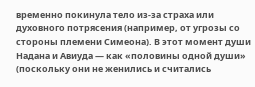временно покинула тело из-за страха или духовного потрясения (например, от угрозы со стороны племени Симеона). В этот момент души Надана и Авиуда — как «половины одной души» (поскольку они не женились и считались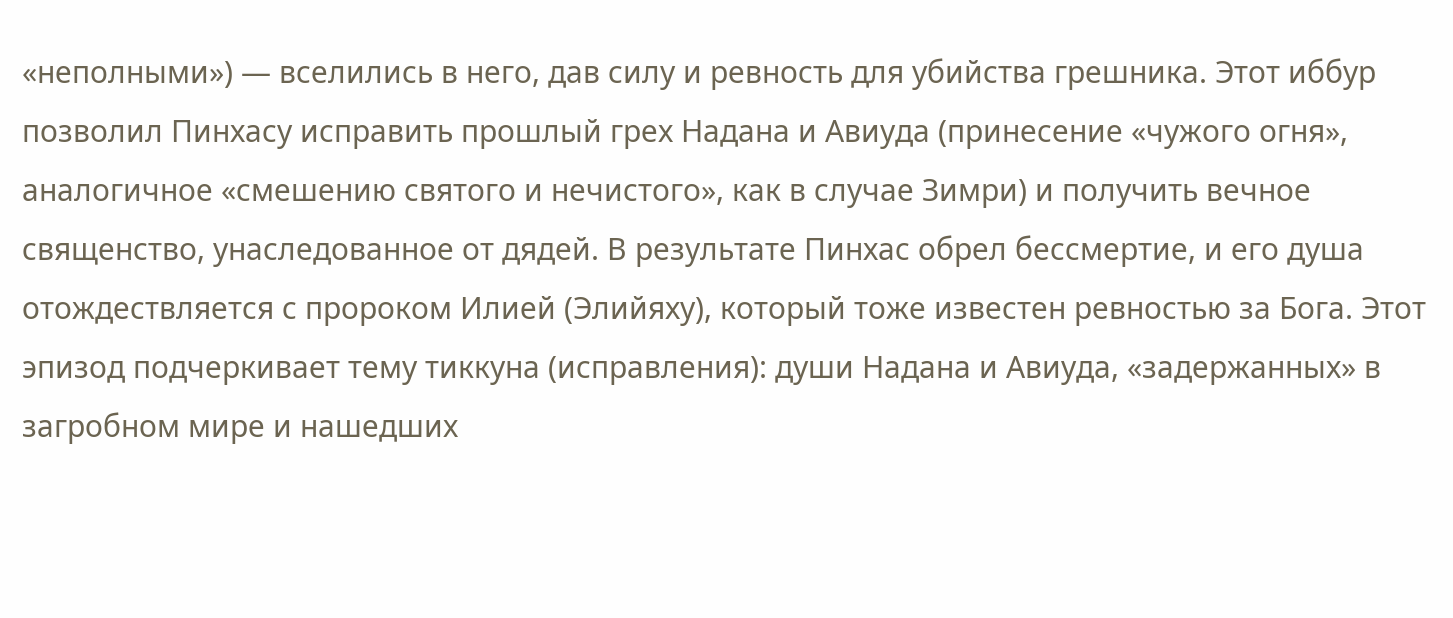«неполными») — вселились в него, дав силу и ревность для убийства грешника. Этот иббур позволил Пинхасу исправить прошлый грех Надана и Авиуда (принесение «чужого огня», аналогичное «смешению святого и нечистого», как в случае Зимри) и получить вечное священство, унаследованное от дядей. В результате Пинхас обрел бессмертие, и его душа отождествляется с пророком Илией (Элийяху), который тоже известен ревностью за Бога. Этот эпизод подчеркивает тему тиккуна (исправления): души Надана и Авиуда, «задержанных» в загробном мире и нашедших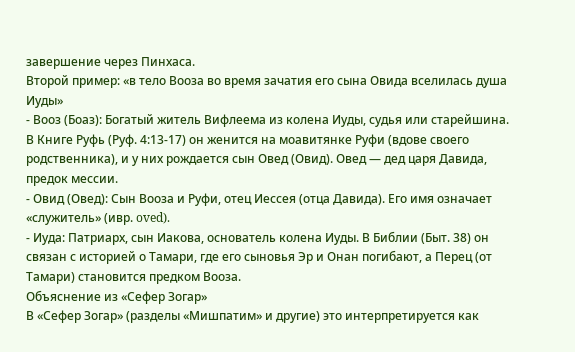завершение через Пинхаса.
Второй пример: «в тело Вооза во время зачатия его сына Овида вселилась душа Иуды»
- Вооз (Боаз): Богатый житель Вифлеема из колена Иуды, судья или старейшина. В Книге Руфь (Руф. 4:13-17) он женится на моавитянке Руфи (вдове своего родственника), и у них рождается сын Овед (Овид). Овед — дед царя Давида, предок мессии.
- Овид (Овед): Сын Вооза и Руфи, отец Иессея (отца Давида). Его имя означает «служитель» (ивр. oved).
- Иуда: Патриарх, сын Иакова, основатель колена Иуды. В Библии (Быт. 38) он связан с историей о Тамари, где его сыновья Эр и Онан погибают, а Перец (от Тамари) становится предком Вооза.
Объяснение из «Сефер Зогар»
В «Сефер Зогар» (разделы «Мишпатим» и другие) это интерпретируется как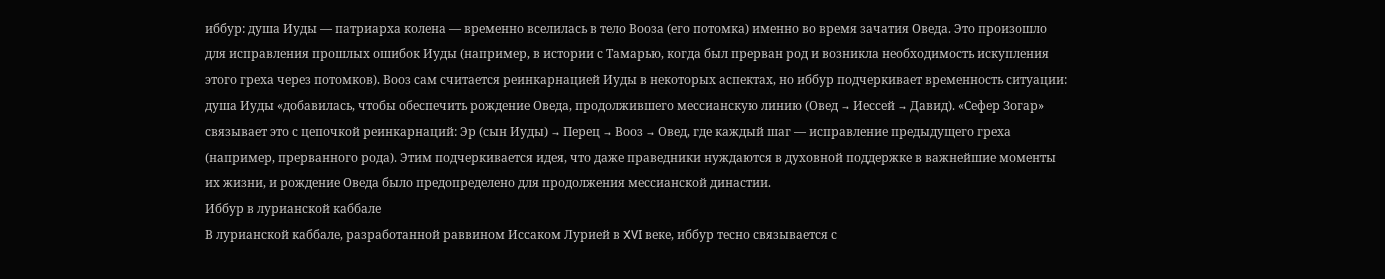иббур: душа Иуды — патриарха колена — временно вселилась в тело Вооза (его потомка) именно во время зачатия Оведа. Это произошло для исправления прошлых ошибок Иуды (например, в истории с Тамарью, когда был прерван род и возникла необходимость искупления этого греха через потомков). Вооз сам считается реинкарнацией Иуды в некоторых аспектах, но иббур подчеркивает временность ситуации: душа Иуды «добавилась, чтобы обеспечить рождение Оведа, продолжившего мессианскую линию (Овед → Иессей → Давид). «Сефер Зогар» связывает это с цепочкой реинкарнаций: Эр (сын Иуды) → Перец → Вооз → Овед, где каждый шаг — исправление предыдущего греха (например, прерванного рода). Этим подчеркивается идея, что даже праведники нуждаются в духовной поддержке в важнейшие моменты их жизни, и рождение Оведа было предопределено для продолжения мессианской династии.
Иббур в лурианской каббале
В лурианской каббале, разработанной раввином Иссаком Лурией в XVI веке, иббур тесно связывается с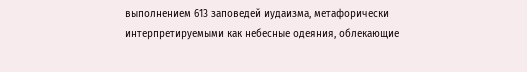выполнением 613 заповедей иудаизма, метафорически интерпретируемыми как небесные одеяния, облекающие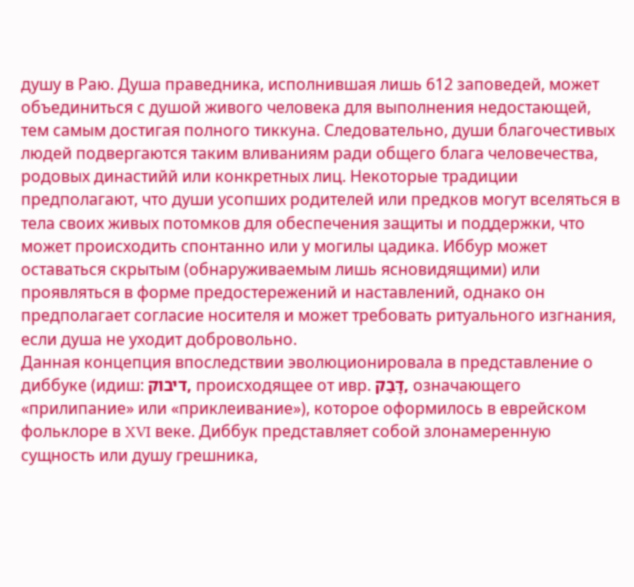душу в Раю. Душа праведника, исполнившая лишь 612 заповедей, может объединиться с душой живого человека для выполнения недостающей, тем самым достигая полного тиккуна. Следовательно, души благочестивых людей подвергаются таким вливаниям ради общего блага человечества, родовых династийй или конкретных лиц. Некоторые традиции предполагают, что души усопших родителей или предков могут вселяться в тела своих живых потомков для обеспечения защиты и поддержки, что может происходить спонтанно или у могилы цадика. Иббур может оставаться скрытым (обнаруживаемым лишь ясновидящими) или проявляться в форме предостережений и наставлений, однако он предполагает согласие носителя и может требовать ритуального изгнания, если душа не уходит добровольно.
Данная концепция впоследствии эволюционировала в представление о диббуке (идиш: דיבוק, происходящее от ивр. דָּבַק, означающего «прилипание» или «приклеивание»), которое оформилось в еврейском фольклоре в XVI веке. Диббук представляет собой злонамеренную сущность или душу грешника,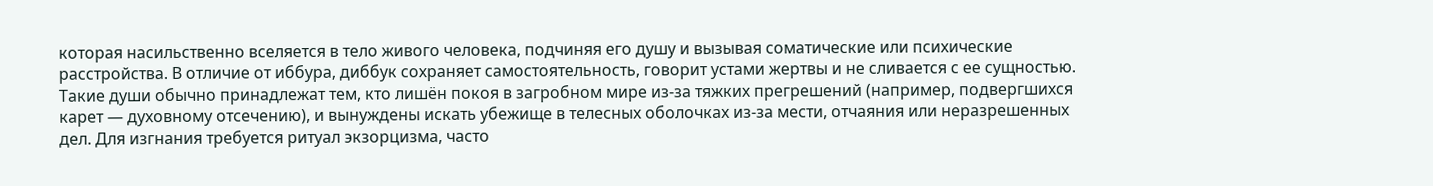которая насильственно вселяется в тело живого человека, подчиняя его душу и вызывая соматические или психические расстройства. В отличие от иббура, диббук сохраняет самостоятельность, говорит устами жертвы и не сливается с ее сущностью. Такие души обычно принадлежат тем, кто лишён покоя в загробном мире из-за тяжких прегрешений (например, подвергшихся карет — духовному отсечению), и вынуждены искать убежище в телесных оболочках из-за мести, отчаяния или неразрешенных дел. Для изгнания требуется ритуал экзорцизма, часто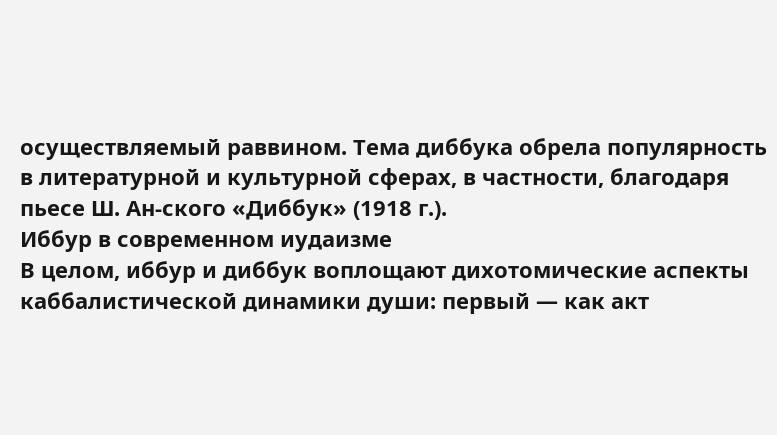осуществляемый раввином. Тема диббука обрела популярность в литературной и культурной сферах, в частности, благодаря пьесе Ш. Ан-ского «Диббук» (1918 г.).
Иббур в современном иудаизме
В целом, иббур и диббук воплощают дихотомические аспекты каббалистической динамики души: первый — как акт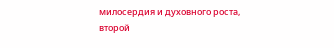милосердия и духовного роста, второй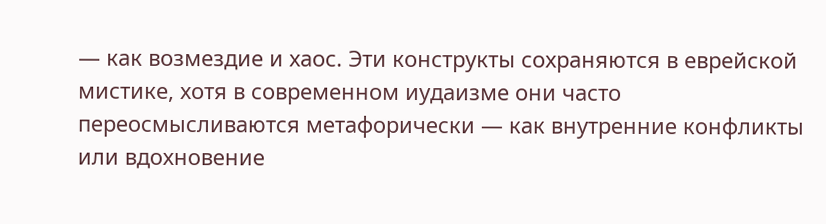— как возмездие и хаос. Эти конструкты сохраняются в еврейской мистике, хотя в современном иудаизме они часто переосмысливаются метафорически — как внутренние конфликты или вдохновение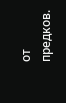от предков.